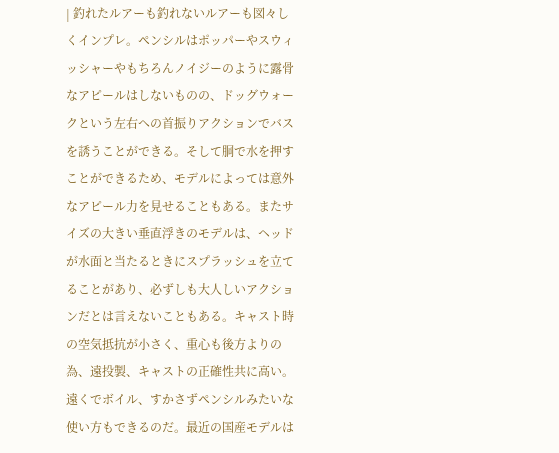| 釣れたルアーも釣れないルアーも図々しくインプレ。ペンシルはポッパーやスウィッシャーやもちろんノイジーのように露骨なアピールはしないものの、ドッグウォークという左右への首振りアクションでバスを誘うことができる。そして胴で水を押すことができるため、モデルによっては意外なアピール力を見せることもある。またサイズの大きい垂直浮きのモデルは、ヘッドが水面と当たるときにスプラッシュを立てることがあり、必ずしも大人しいアクションだとは言えないこともある。キャスト時の空気抵抗が小さく、重心も後方よりの為、遠投製、キャストの正確性共に高い。遠くでボイル、すかさずペンシルみたいな使い方もできるのだ。最近の国産モデルは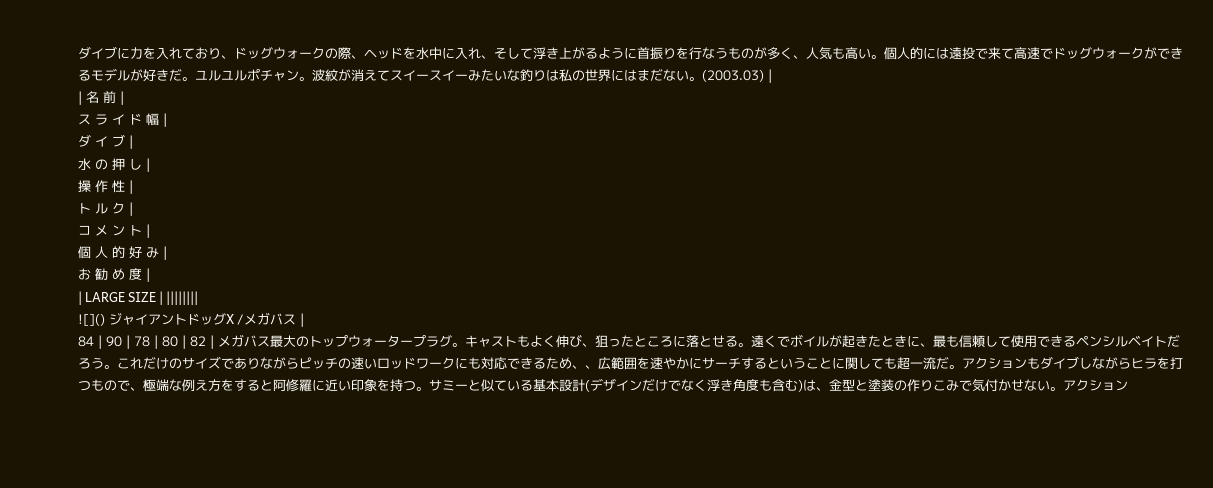ダイブに力を入れており、ドッグウォークの際、ヘッドを水中に入れ、そして浮き上がるように首振りを行なうものが多く、人気も高い。個人的には遠投で来て高速でドッグウォークができるモデルが好きだ。ユルユルポチャン。波紋が消えてスイースイーみたいな釣りは私の世界にはまだない。(2003.03) |
| 名 前 |
ス ラ イ ド 幅 |
ダ イ ブ |
水 の 押 し |
操 作 性 |
ト ル ク |
コ メ ン ト |
個 人 的 好 み |
お 勧 め 度 |
| LARGE SIZE | ||||||||
![]() ジャイアントドッグX /メガバス |
84 | 90 | 78 | 80 | 82 | メガバス最大のトップウォータープラグ。キャストもよく伸び、狙ったところに落とせる。遠くでボイルが起きたときに、最も信頼して使用できるペンシルベイトだろう。これだけのサイズでありながらピッチの速いロッドワークにも対応できるため、、広範囲を速やかにサーチするということに関しても超一流だ。アクションもダイブしながらヒラを打つもので、極端な例え方をすると阿修羅に近い印象を持つ。サミーと似ている基本設計(デザインだけでなく浮き角度も含む)は、金型と塗装の作りこみで気付かせない。アクション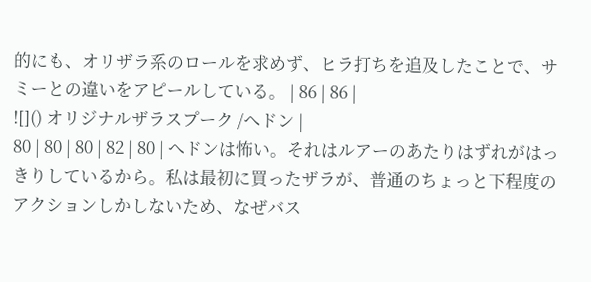的にも、オリザラ系のロールを求めず、ヒラ打ちを追及したことで、サミーとの違いをアピールしている。 | 86 | 86 |
![]() オリジナルザラスプーク /へドン |
80 | 80 | 80 | 82 | 80 | へドンは怖い。それはルアーのあたりはずれがはっきりしているから。私は最初に買ったザラが、普通のちょっと下程度のアクションしかしないため、なぜバス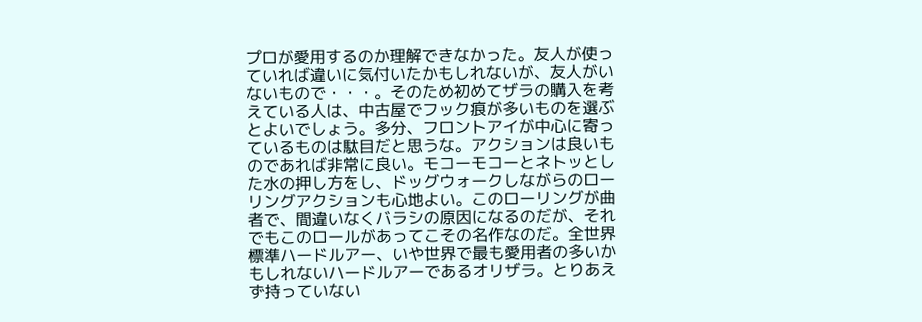プロが愛用するのか理解できなかった。友人が使っていれば違いに気付いたかもしれないが、友人がいないもので・・・。そのため初めてザラの購入を考えている人は、中古屋でフック痕が多いものを選ぶとよいでしょう。多分、フロントアイが中心に寄っているものは駄目だと思うな。アクションは良いものであれば非常に良い。モコーモコーとネトッとした水の押し方をし、ドッグウォークしながらのローリングアクションも心地よい。このローリングが曲者で、間違いなくバラシの原因になるのだが、それでもこのロールがあってこその名作なのだ。全世界標準ハードルアー、いや世界で最も愛用者の多いかもしれないハードルアーであるオリザラ。とりあえず持っていない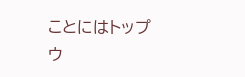ことにはトップウ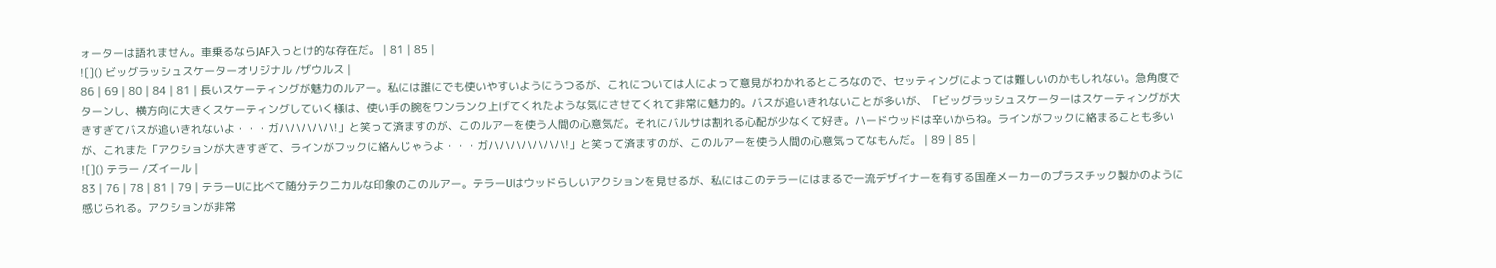ォーターは語れません。車乗るならJAF入っとけ的な存在だ。 | 81 | 85 |
![]() ビッグラッシュスケーターオリジナル /ザウルス |
86 | 69 | 80 | 84 | 81 | 長いスケーティングが魅力のルアー。私には誰にでも使いやすいようにうつるが、これについては人によって意見がわかれるところなので、セッティングによっては難しいのかもしれない。急角度でターンし、横方向に大きくスケーティングしていく様は、使い手の腕をワンランク上げてくれたような気にさせてくれて非常に魅力的。バスが追いきれないことが多いが、「ビッグラッシュスケーターはスケーティングが大きすぎてバスが追いきれないよ・・・ガハハハハハ!」と笑って済ますのが、このルアーを使う人間の心意気だ。それにバルサは割れる心配が少なくて好き。ハードウッドは辛いからね。ラインがフックに絡まることも多いが、これまた「アクションが大きすぎて、ラインがフックに絡んじゃうよ・・・ガハハハハハハハ!」と笑って済ますのが、このルアーを使う人間の心意気ってなもんだ。 | 89 | 85 |
![]() テラー /ズイール |
83 | 76 | 78 | 81 | 79 | テラーUに比べて随分テクニカルな印象のこのルアー。テラーUはウッドらしいアクションを見せるが、私にはこのテラーにはまるで一流デザイナーを有する国産メーカーのプラスチック製かのように感じられる。アクションが非常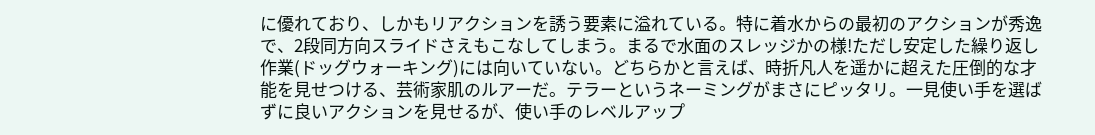に優れており、しかもリアクションを誘う要素に溢れている。特に着水からの最初のアクションが秀逸で、2段同方向スライドさえもこなしてしまう。まるで水面のスレッジかの様!ただし安定した繰り返し作業(ドッグウォーキング)には向いていない。どちらかと言えば、時折凡人を遥かに超えた圧倒的な才能を見せつける、芸術家肌のルアーだ。テラーというネーミングがまさにピッタリ。一見使い手を選ばずに良いアクションを見せるが、使い手のレベルアップ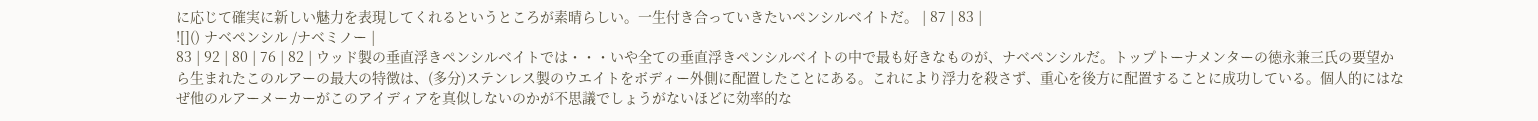に応じて確実に新しい魅力を表現してくれるというところが素晴らしい。一生付き合っていきたいペンシルベイトだ。 | 87 | 83 |
![]() ナベペンシル /ナベミノー |
83 | 92 | 80 | 76 | 82 | ウッド製の垂直浮きペンシルベイトでは・・・いや全ての垂直浮きペンシルベイトの中で最も好きなものが、ナベペンシルだ。トップトーナメンターの徳永兼三氏の要望から生まれたこのルアーの最大の特徴は、(多分)ステンレス製のウエイトをボディー外側に配置したことにある。これにより浮力を殺さず、重心を後方に配置することに成功している。個人的にはなぜ他のルアーメーカーがこのアイディアを真似しないのかが不思議でしょうがないほどに効率的な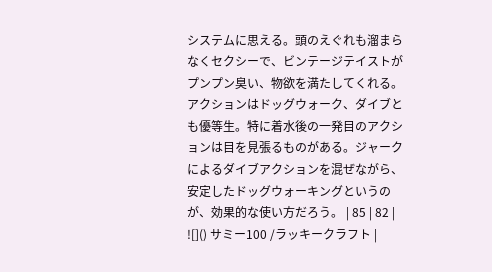システムに思える。頭のえぐれも溜まらなくセクシーで、ビンテージテイストがプンプン臭い、物欲を満たしてくれる。アクションはドッグウォーク、ダイブとも優等生。特に着水後の一発目のアクションは目を見張るものがある。ジャークによるダイブアクションを混ぜながら、安定したドッグウォーキングというのが、効果的な使い方だろう。 | 85 | 82 |
![]() サミー100 /ラッキークラフト |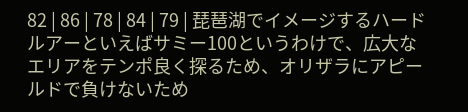82 | 86 | 78 | 84 | 79 | 琵琶湖でイメージするハードルアーといえばサミー100というわけで、広大なエリアをテンポ良く探るため、オリザラにアピールドで負けないため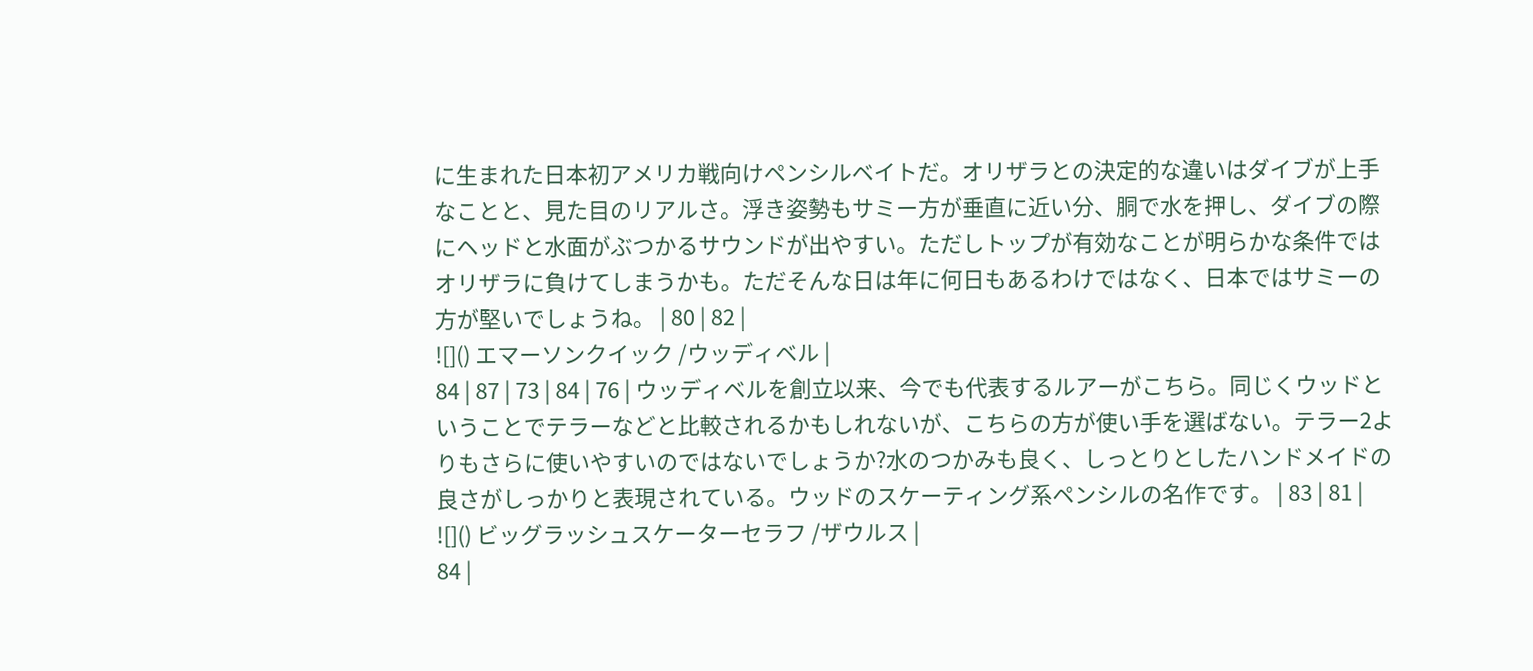に生まれた日本初アメリカ戦向けペンシルベイトだ。オリザラとの決定的な違いはダイブが上手なことと、見た目のリアルさ。浮き姿勢もサミー方が垂直に近い分、胴で水を押し、ダイブの際にヘッドと水面がぶつかるサウンドが出やすい。ただしトップが有効なことが明らかな条件ではオリザラに負けてしまうかも。ただそんな日は年に何日もあるわけではなく、日本ではサミーの方が堅いでしょうね。 | 80 | 82 |
![]() エマーソンクイック /ウッディベル |
84 | 87 | 73 | 84 | 76 | ウッディベルを創立以来、今でも代表するルアーがこちら。同じくウッドということでテラーなどと比較されるかもしれないが、こちらの方が使い手を選ばない。テラー2よりもさらに使いやすいのではないでしょうか?水のつかみも良く、しっとりとしたハンドメイドの良さがしっかりと表現されている。ウッドのスケーティング系ペンシルの名作です。 | 83 | 81 |
![]() ビッグラッシュスケーターセラフ /ザウルス |
84 |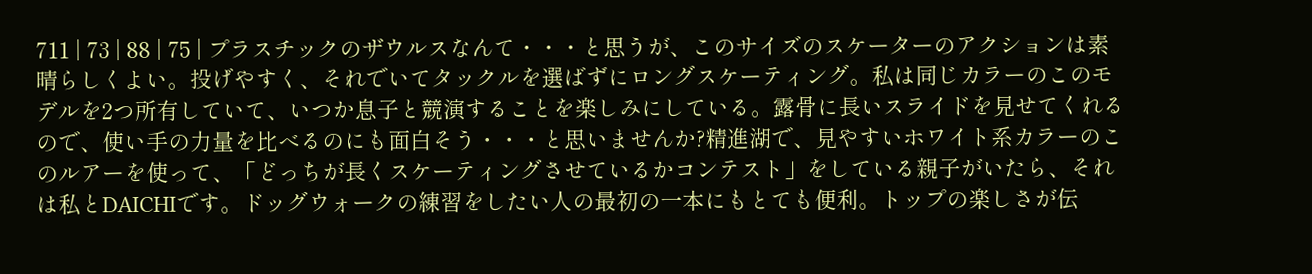711 | 73 | 88 | 75 | プラスチックのザウルスなんて・・・と思うが、このサイズのスケーターのアクションは素晴らしくよい。投げやすく、それでいてタックルを選ばずにロングスケーティング。私は同じカラーのこのモデルを2つ所有していて、いつか息子と競演することを楽しみにしている。露骨に長いスライドを見せてくれるので、使い手の力量を比べるのにも面白そう・・・と思いませんか?精進湖で、見やすいホワイト系カラーのこのルアーを使って、「どっちが長くスケーティングさせているかコンテスト」をしている親子がいたら、それは私とDAICHIです。ドッグウォークの練習をしたい人の最初の一本にもとても便利。トップの楽しさが伝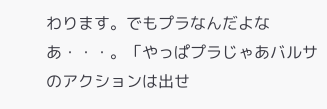わります。でもプラなんだよなあ・・・。「やっぱプラじゃあバルサのアクションは出せ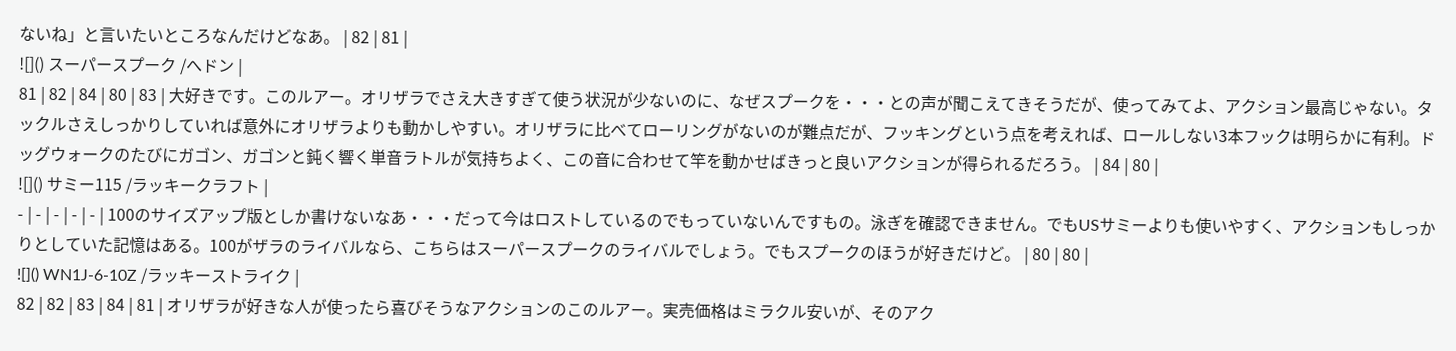ないね」と言いたいところなんだけどなあ。 | 82 | 81 |
![]() スーパースプーク /へドン |
81 | 82 | 84 | 80 | 83 | 大好きです。このルアー。オリザラでさえ大きすぎて使う状況が少ないのに、なぜスプークを・・・との声が聞こえてきそうだが、使ってみてよ、アクション最高じゃない。タックルさえしっかりしていれば意外にオリザラよりも動かしやすい。オリザラに比べてローリングがないのが難点だが、フッキングという点を考えれば、ロールしない3本フックは明らかに有利。ドッグウォークのたびにガゴン、ガゴンと鈍く響く単音ラトルが気持ちよく、この音に合わせて竿を動かせばきっと良いアクションが得られるだろう。 | 84 | 80 |
![]() サミー115 /ラッキークラフト |
- | - | - | - | - | 100のサイズアップ版としか書けないなあ・・・だって今はロストしているのでもっていないんですもの。泳ぎを確認できません。でもUSサミーよりも使いやすく、アクションもしっかりとしていた記憶はある。100がザラのライバルなら、こちらはスーパースプークのライバルでしょう。でもスプークのほうが好きだけど。 | 80 | 80 |
![]() WN1J-6-10Z /ラッキーストライク |
82 | 82 | 83 | 84 | 81 | オリザラが好きな人が使ったら喜びそうなアクションのこのルアー。実売価格はミラクル安いが、そのアク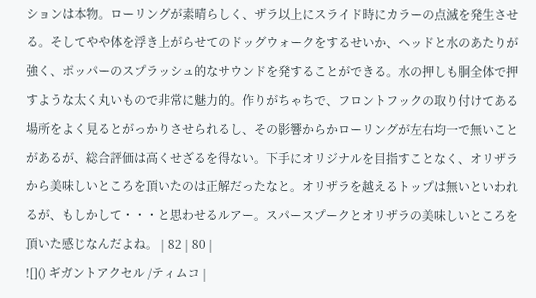ションは本物。ローリングが素晴らしく、ザラ以上にスライド時にカラーの点滅を発生させる。そしてやや体を浮き上がらせてのドッグウォークをするせいか、ヘッドと水のあたりが強く、ポッパーのスプラッシュ的なサウンドを発することができる。水の押しも胴全体で押すような太く丸いもので非常に魅力的。作りがちゃちで、フロントフックの取り付けてある場所をよく見るとがっかりさせられるし、その影響からかローリングが左右均一で無いことがあるが、総合評価は高くせざるを得ない。下手にオリジナルを目指すことなく、オリザラから美味しいところを頂いたのは正解だったなと。オリザラを越えるトップは無いといわれるが、もしかして・・・と思わせるルアー。スパースプークとオリザラの美味しいところを頂いた感じなんだよね。 | 82 | 80 |
![]() ギガントアクセル /ティムコ |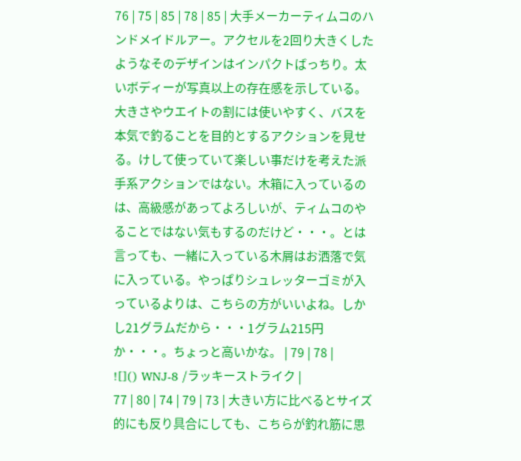76 | 75 | 85 | 78 | 85 | 大手メーカーティムコのハンドメイドルアー。アクセルを2回り大きくしたようなそのデザインはインパクトばっちり。太いボディーが写真以上の存在感を示している。大きさやウエイトの割には使いやすく、バスを本気で釣ることを目的とするアクションを見せる。けして使っていて楽しい事だけを考えた派手系アクションではない。木箱に入っているのは、高級感があってよろしいが、ティムコのやることではない気もするのだけど・・・。とは言っても、一緒に入っている木屑はお洒落で気に入っている。やっぱりシュレッターゴミが入っているよりは、こちらの方がいいよね。しかし21グラムだから・・・1グラム215円か・・・。ちょっと高いかな。 | 79 | 78 |
![]() WNJ-8 /ラッキーストライク |
77 | 80 | 74 | 79 | 73 | 大きい方に比べるとサイズ的にも反り具合にしても、こちらが釣れ筋に思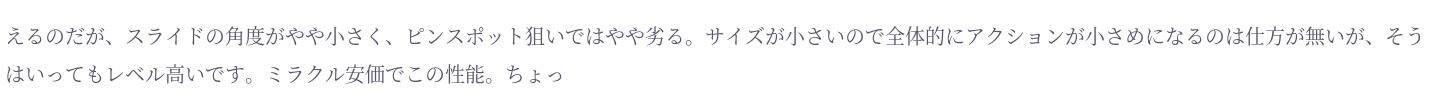えるのだが、スライドの角度がやや小さく、ピンスポット狙いではやや劣る。サイズが小さいので全体的にアクションが小さめになるのは仕方が無いが、そうはいってもレベル高いです。ミラクル安価でこの性能。ちょっ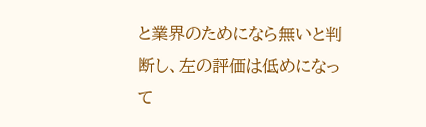と業界のためになら無いと判断し、左の評価は低めになって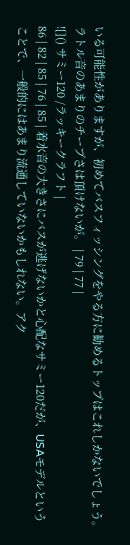いる可能性がありますが、初めてバスフィッシングをやる方に勧めるトップはこれしかないでしょう。ラトル音のあまりのチープさは頂けないが。 | 79 | 77 |
![]() サミー120 /ラッキークラフト |
86 | 82 | 85 | 76 | 85 | 着水音の大きさにバスが逃げないかと心配なサミー120だが、USAモデルということで、一般的にはあまり流通していないかもしれない。アク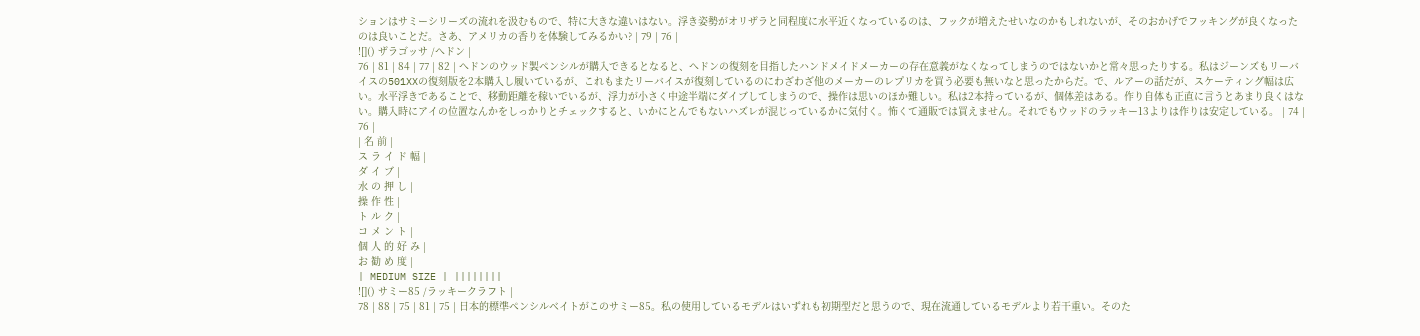ションはサミーシリーズの流れを汲むもので、特に大きな違いはない。浮き姿勢がオリザラと同程度に水平近くなっているのは、フックが増えたせいなのかもしれないが、そのおかげでフッキングが良くなったのは良いことだ。さあ、アメリカの香りを体験してみるかい? | 79 | 76 |
![]() ザラゴッサ /へドン |
76 | 81 | 84 | 77 | 82 | へドンのウッド製ペンシルが購入できるとなると、へドンの復刻を目指したハンドメイドメーカーの存在意義がなくなってしまうのではないかと常々思ったりする。私はジーンズもリーバイスの501XXの復刻版を2本購入し履いているが、これもまたリーバイスが復刻しているのにわざわざ他のメーカーのレプリカを買う必要も無いなと思ったからだ。で、ルアーの話だが、スケーティング幅は広い。水平浮きであることで、移動距離を稼いでいるが、浮力が小さく中途半端にダイブしてしまうので、操作は思いのほか難しい。私は2本持っているが、個体差はある。作り自体も正直に言うとあまり良くはない。購入時にアイの位置なんかをしっかりとチェックすると、いかにとんでもないハズレが混じっているかに気付く。怖くて通販では買えません。それでもウッドのラッキー13よりは作りは安定している。 | 74 | 76 |
| 名 前 |
ス ラ イ ド 幅 |
ダ イ ブ |
水 の 押 し |
操 作 性 |
ト ル ク |
コ メ ン ト |
個 人 的 好 み |
お 勧 め 度 |
| MEDIUM SIZE | ||||||||
![]() サミー85 /ラッキークラフト |
78 | 88 | 75 | 81 | 75 | 日本的標準ペンシルベイトがこのサミー85。私の使用しているモデルはいずれも初期型だと思うので、現在流通しているモデルより若干重い。そのた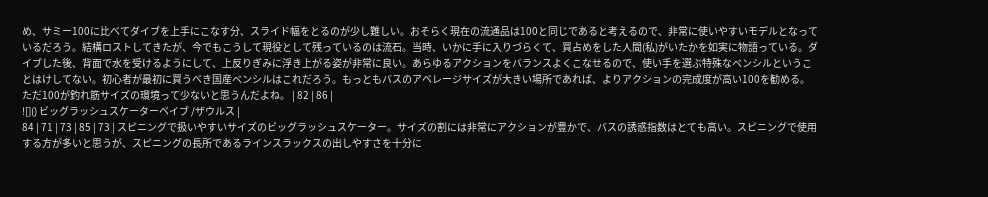め、サミー100に比べてダイブを上手にこなす分、スライド幅をとるのが少し難しい。おそらく現在の流通品は100と同じであると考えるので、非常に使いやすいモデルとなっているだろう。結構ロストしてきたが、今でもこうして現役として残っているのは流石。当時、いかに手に入りづらくて、買占めをした人間(私)がいたかを如実に物語っている。ダイブした後、背面で水を受けるようにして、上反りぎみに浮き上がる姿が非常に良い。あらゆるアクションをバランスよくこなせるので、使い手を選ぶ特殊なペンシルということはけしてない。初心者が最初に買うべき国産ペンシルはこれだろう。もっともバスのアベレージサイズが大きい場所であれば、よりアクションの完成度が高い100を勧める。ただ100が釣れ筋サイズの環境って少ないと思うんだよね。 | 82 | 86 |
![]() ビッグラッシュスケーターベイブ /ザウルス |
84 | 71 | 73 | 85 | 73 | スピニングで扱いやすいサイズのビッグラッシュスケーター。サイズの割には非常にアクションが豊かで、バスの誘惑指数はとても高い。スピニングで使用する方が多いと思うが、スピニングの長所であるラインスラックスの出しやすさを十分に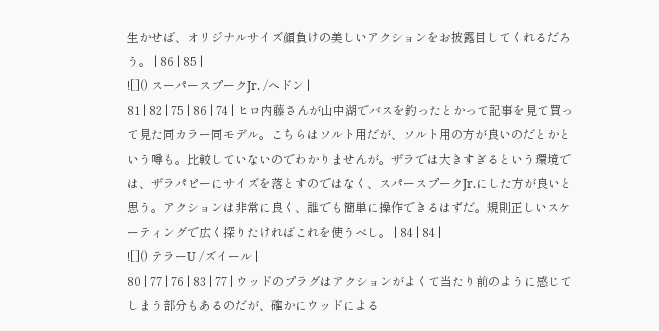生かせば、オリジナルサイズ顔負けの美しいアクションをお披露目してくれるだろう。 | 86 | 85 |
![]() スーパースプークJr. /へドン |
81 | 82 | 75 | 86 | 74 | ヒロ内藤さんが山中湖でバスを釣ったとかって記事を見て買って見た同カラー同モデル。こちらはソルト用だが、ソルト用の方が良いのだとかという噂も。比較していないのでわかりませんが。ザラでは大きすぎるという環境では、ザラパピーにサイズを落とすのではなく、スパースプークJr.にした方が良いと思う。アクションは非常に良く、誰でも簡単に操作できるはずだ。規則正しいスケーティングで広く探りたければこれを使うべし。 | 84 | 84 |
![]() テラーU /ズイール |
80 | 77 | 76 | 83 | 77 | ウッドのプラグはアクションがよくて当たり前のように感じてしまう部分もあるのだが、確かにウッドによる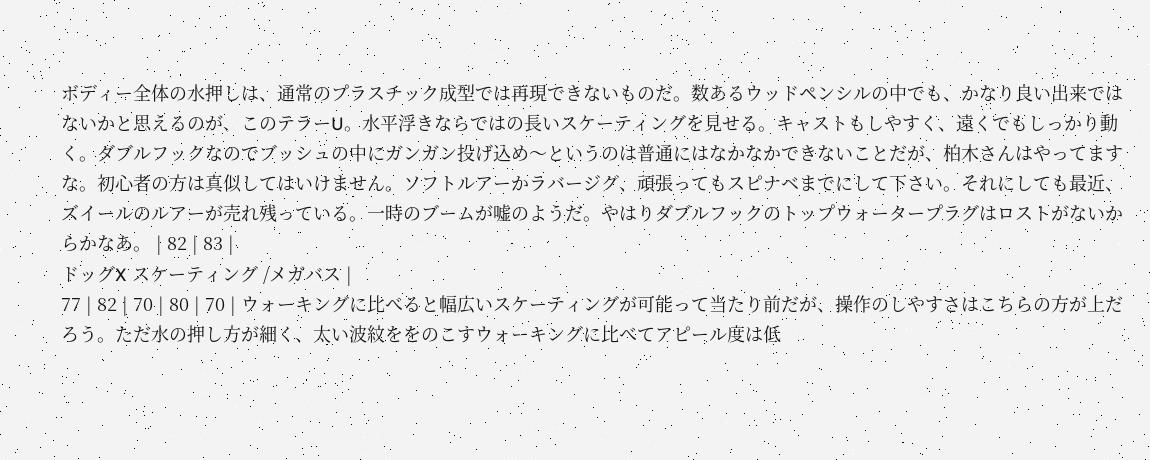ボディー全体の水押しは、通常のプラスチック成型では再現できないものだ。数あるウッドペンシルの中でも、かなり良い出来ではないかと思えるのが、このテラーU。水平浮きならではの長いスケーティングを見せる。キャストもしやすく、遠くでもしっかり動く。ダブルフックなのでブッシュの中にガンガン投げ込め〜というのは普通にはなかなかできないことだが、柏木さんはやってますな。初心者の方は真似してはいけません。ソフトルアーかラバージグ、頑張ってもスピナベまでにして下さい。それにしても最近、ズイールのルアーが売れ残っている。一時のブームが嘘のようだ。やはりダブルフックのトップウォータープラグはロストがないからかなあ。 | 82 | 83 |
ドッグX スケーティング /メガバス |
77 | 82 | 70 | 80 | 70 | ウォーキングに比べると幅広いスケーティングが可能って当たり前だが、操作のしやすさはこちらの方が上だろう。ただ水の押し方が細く、太い波紋ををのこすウォーキングに比べてアピール度は低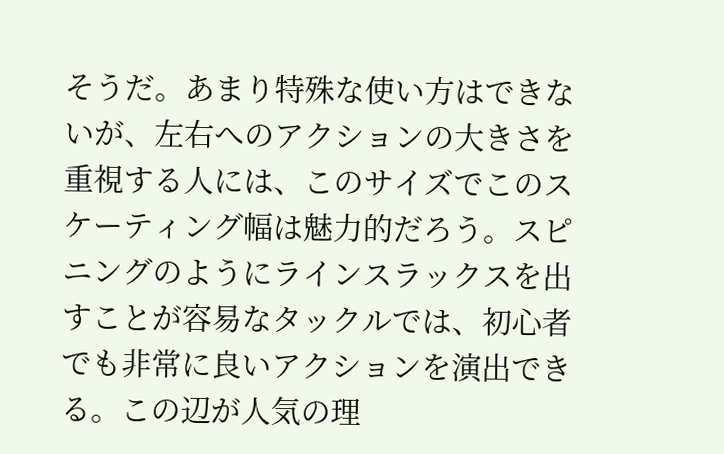そうだ。あまり特殊な使い方はできないが、左右へのアクションの大きさを重視する人には、このサイズでこのスケーティング幅は魅力的だろう。スピニングのようにラインスラックスを出すことが容易なタックルでは、初心者でも非常に良いアクションを演出できる。この辺が人気の理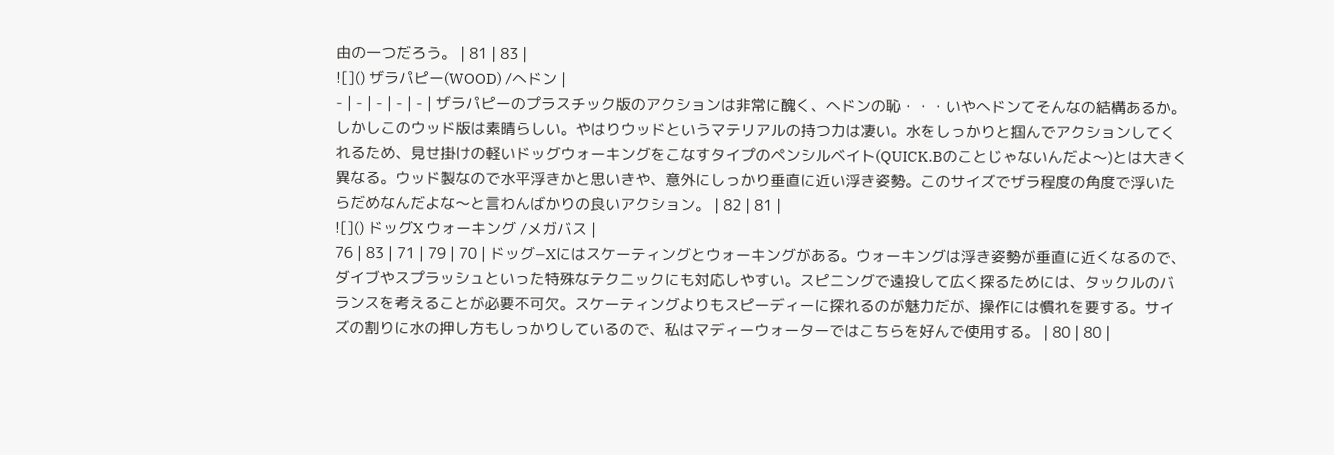由の一つだろう。 | 81 | 83 |
![]() ザラパピー(WOOD) /へドン |
- | - | - | - | - | ザラパピーのプラスチック版のアクションは非常に醜く、へドンの恥・・・いやへドンてそんなの結構あるか。しかしこのウッド版は素晴らしい。やはりウッドというマテリアルの持つ力は凄い。水をしっかりと掴んでアクションしてくれるため、見せ掛けの軽いドッグウォーキングをこなすタイプのペンシルベイト(QUICK.Bのことじゃないんだよ〜)とは大きく異なる。ウッド製なので水平浮きかと思いきや、意外にしっかり垂直に近い浮き姿勢。このサイズでザラ程度の角度で浮いたらだめなんだよな〜と言わんばかりの良いアクション。 | 82 | 81 |
![]() ドッグX ウォーキング /メガバス |
76 | 83 | 71 | 79 | 70 | ドッグ−Xにはスケーティングとウォーキングがある。ウォーキングは浮き姿勢が垂直に近くなるので、ダイブやスプラッシュといった特殊なテクニックにも対応しやすい。スピニングで遠投して広く探るためには、タックルのバランスを考えることが必要不可欠。スケーティングよりもスピーディーに探れるのが魅力だが、操作には慣れを要する。サイズの割りに水の押し方もしっかりしているので、私はマディーウォーターではこちらを好んで使用する。 | 80 | 80 |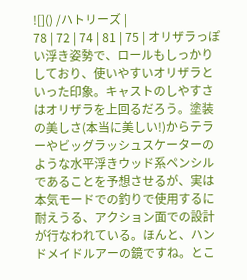![]() /ハトリーズ |
78 | 72 | 74 | 81 | 75 | オリザラっぽい浮き姿勢で、ロールもしっかりしており、使いやすいオリザラといった印象。キャストのしやすさはオリザラを上回るだろう。塗装の美しさ(本当に美しい!)からテラーやビッグラッシュスケーターのような水平浮きウッド系ペンシルであることを予想させるが、実は本気モードでの釣りで使用するに耐えうる、アクション面での設計が行なわれている。ほんと、ハンドメイドルアーの鏡ですね。とこ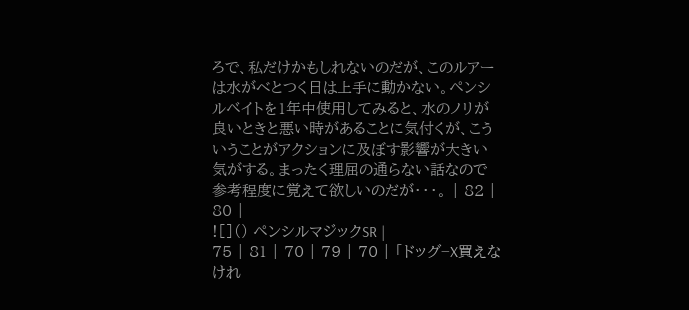ろで、私だけかもしれないのだが、このルアーは水がべとつく日は上手に動かない。ペンシルベイトを1年中使用してみると、水のノリが良いときと悪い時があることに気付くが、こういうことがアクションに及ぼす影響が大きい気がする。まったく理屈の通らない話なので参考程度に覚えて欲しいのだが・・・。 | 82 | 80 |
![]() ペンシルマジックSR |
75 | 81 | 70 | 79 | 70 | 「ドッグ−X買えなけれ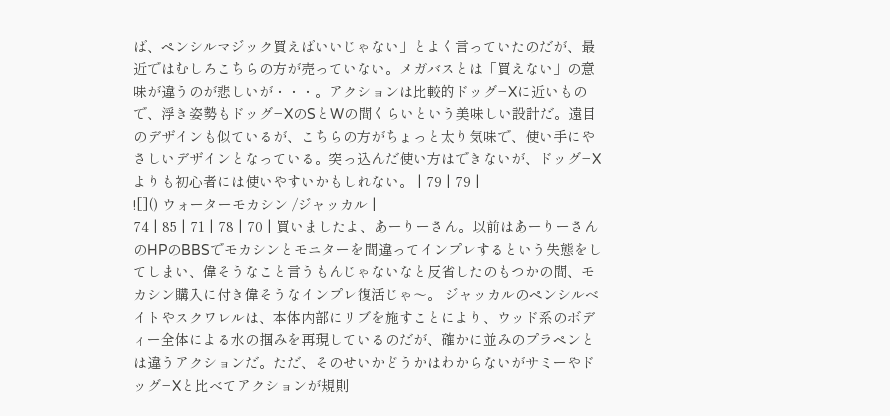ば、ペンシルマジック買えばいいじゃない」とよく言っていたのだが、最近ではむしろこちらの方が売っていない。メガバスとは「買えない」の意味が違うのが悲しいが・・・。アクションは比較的ドッグ−Xに近いもので、浮き姿勢もドッグ−XのSとWの間くらいという美味しい設計だ。遠目のデザインも似ているが、こちらの方がちょっと太り気味で、使い手にやさしいデザインとなっている。突っ込んだ使い方はできないが、ドッグ−Xよりも初心者には使いやすいかもしれない。 | 79 | 79 |
![]() ウォーターモカシン /ジャッカル |
74 | 85 | 71 | 78 | 70 | 買いましたよ、あーりーさん。以前はあーりーさんのHPのBBSでモカシンとモニターを間違ってインプレするという失態をしてしまい、偉そうなこと言うもんじゃないなと反省したのもつかの間、モカシン購入に付き偉そうなインプレ復活じゃ〜。 ジャッカルのペンシルベイトやスクワレルは、本体内部にリブを施すことにより、ウッド系のボディー全体による水の掴みを再現しているのだが、確かに並みのプラペンとは違うアクションだ。ただ、そのせいかどうかはわからないがサミーやドッグ−Xと比べてアクションが規則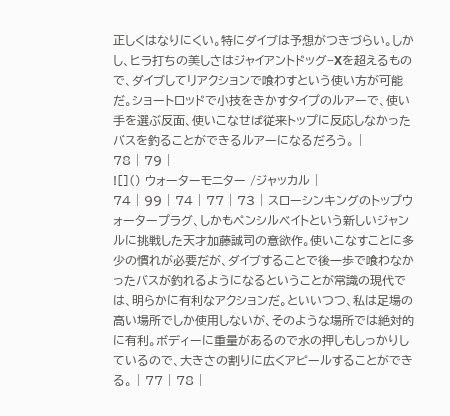正しくはなりにくい。特にダイブは予想がつきづらい。しかし、ヒラ打ちの美しさはジャイアントドッグ−Xを超えるもので、ダイブしてリアクションで喰わすという使い方が可能だ。ショートロッドで小技をきかすタイプのルアーで、使い手を選ぶ反面、使いこなせば従来トップに反応しなかったバスを釣ることができるルアーになるだろう。 |
78 | 79 |
![]() ウォーターモニター /ジャッカル |
74 | 99 | 74 | 77 | 73 | スローシンキングのトップウォータープラグ、しかもペンシルベイトという新しいジャンルに挑戦した天才加藤誠司の意欲作。使いこなすことに多少の慣れが必要だが、ダイブすることで後一歩で喰わなかったバスが釣れるようになるということが常識の現代では、明らかに有利なアクションだ。といいつつ、私は足場の高い場所でしか使用しないが、そのような場所では絶対的に有利。ボディーに重量があるので水の押しもしっかりしているので、大きさの割りに広くアピールすることができる。 | 77 | 78 |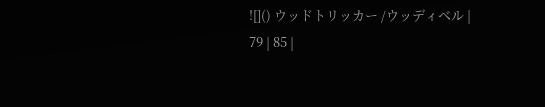![]() ウッドトリッカー /ウッディベル |
79 | 85 |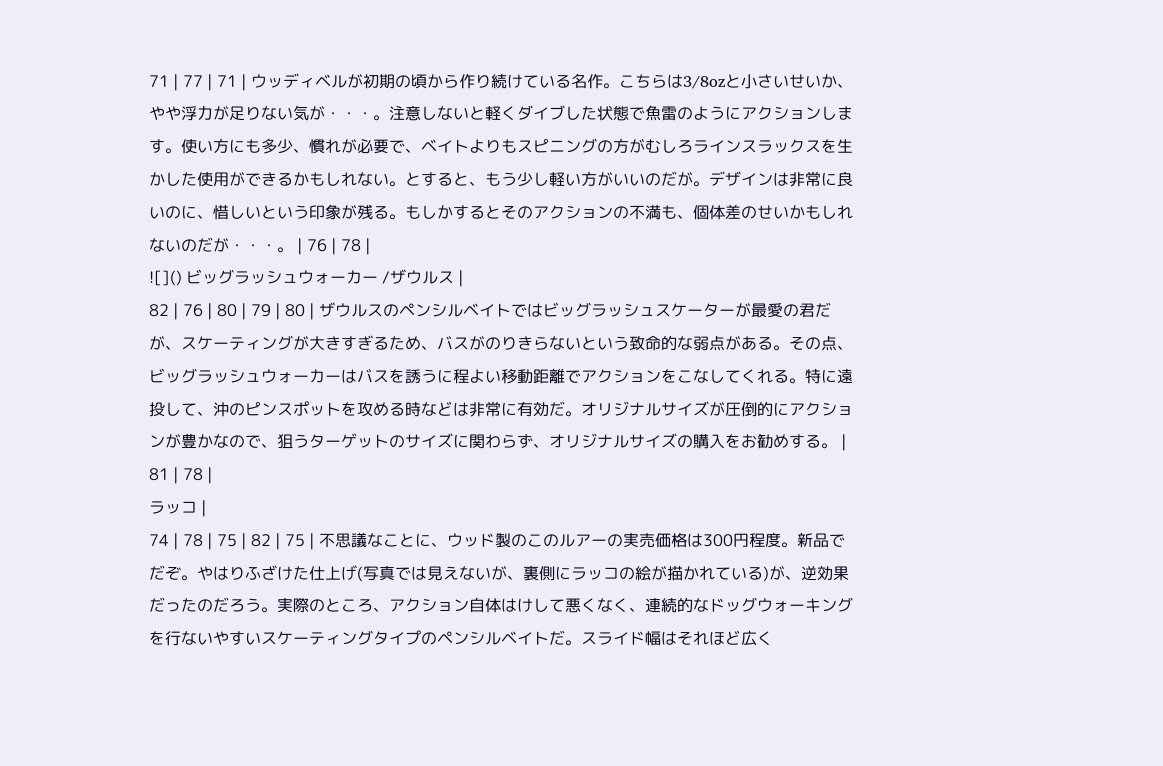71 | 77 | 71 | ウッディベルが初期の頃から作り続けている名作。こちらは3/8ozと小さいせいか、やや浮力が足りない気が・・・。注意しないと軽くダイブした状態で魚雷のようにアクションします。使い方にも多少、慣れが必要で、ベイトよりもスピニングの方がむしろラインスラックスを生かした使用ができるかもしれない。とすると、もう少し軽い方がいいのだが。デザインは非常に良いのに、惜しいという印象が残る。もしかするとそのアクションの不満も、個体差のせいかもしれないのだが・・・。 | 76 | 78 |
![]() ビッグラッシュウォーカー /ザウルス |
82 | 76 | 80 | 79 | 80 | ザウルスのペンシルベイトではビッグラッシュスケーターが最愛の君だが、スケーティングが大きすぎるため、バスがのりきらないという致命的な弱点がある。その点、ビッグラッシュウォーカーはバスを誘うに程よい移動距離でアクションをこなしてくれる。特に遠投して、沖のピンスポットを攻める時などは非常に有効だ。オリジナルサイズが圧倒的にアクションが豊かなので、狙うターゲットのサイズに関わらず、オリジナルサイズの購入をお勧めする。 | 81 | 78 |
ラッコ |
74 | 78 | 75 | 82 | 75 | 不思議なことに、ウッド製のこのルアーの実売価格は300円程度。新品でだぞ。やはりふざけた仕上げ(写真では見えないが、裏側にラッコの絵が描かれている)が、逆効果だったのだろう。実際のところ、アクション自体はけして悪くなく、連続的なドッグウォーキングを行ないやすいスケーティングタイプのペンシルベイトだ。スライド幅はそれほど広く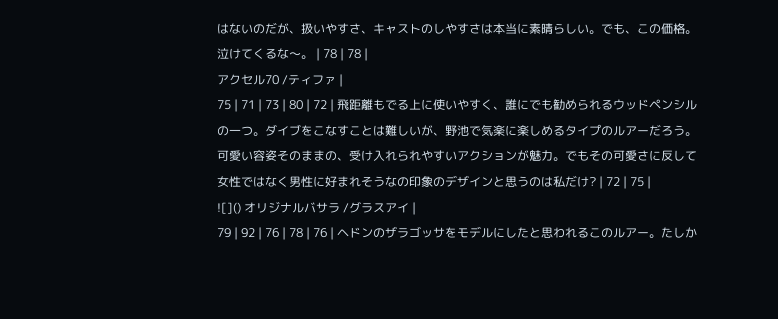はないのだが、扱いやすさ、キャストのしやすさは本当に素晴らしい。でも、この価格。泣けてくるな〜。 | 78 | 78 |
アクセル70 /ティファ |
75 | 71 | 73 | 80 | 72 | 飛距離もでる上に使いやすく、誰にでも勧められるウッドペンシルの一つ。ダイブをこなすことは難しいが、野池で気楽に楽しめるタイプのルアーだろう。可愛い容姿そのままの、受け入れられやすいアクションが魅力。でもその可愛さに反して女性ではなく男性に好まれそうなの印象のデザインと思うのは私だけ? | 72 | 75 |
![]() オリジナルバサラ /グラスアイ |
79 | 92 | 76 | 78 | 76 | ヘドンのザラゴッサをモデルにしたと思われるこのルアー。たしか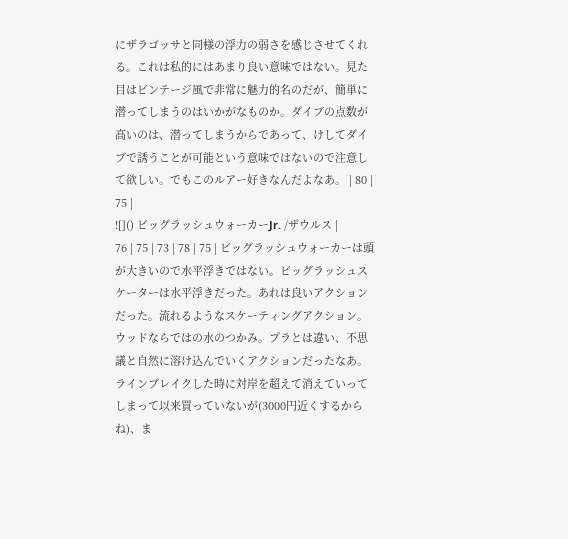にザラゴッサと同様の浮力の弱さを感じさせてくれる。これは私的にはあまり良い意味ではない。見た目はビンテージ風で非常に魅力的名のだが、簡単に潜ってしまうのはいかがなものか。ダイブの点数が高いのは、潜ってしまうからであって、けしてダイブで誘うことが可能という意味ではないので注意して欲しい。でもこのルアー好きなんだよなあ。 | 80 | 75 |
![]() ビッグラッシュウォーカーJr. /ザウルス |
76 | 75 | 73 | 78 | 75 | ビッグラッシュウォーカーは頭が大きいので水平浮きではない。ビッグラッシュスケーターは水平浮きだった。あれは良いアクションだった。流れるようなスケーティングアクション。ウッドならではの水のつかみ。プラとは違い、不思議と自然に溶け込んでいくアクションだったなあ。ラインブレイクした時に対岸を超えて消えていってしまって以来買っていないが(3000円近くするからね)、ま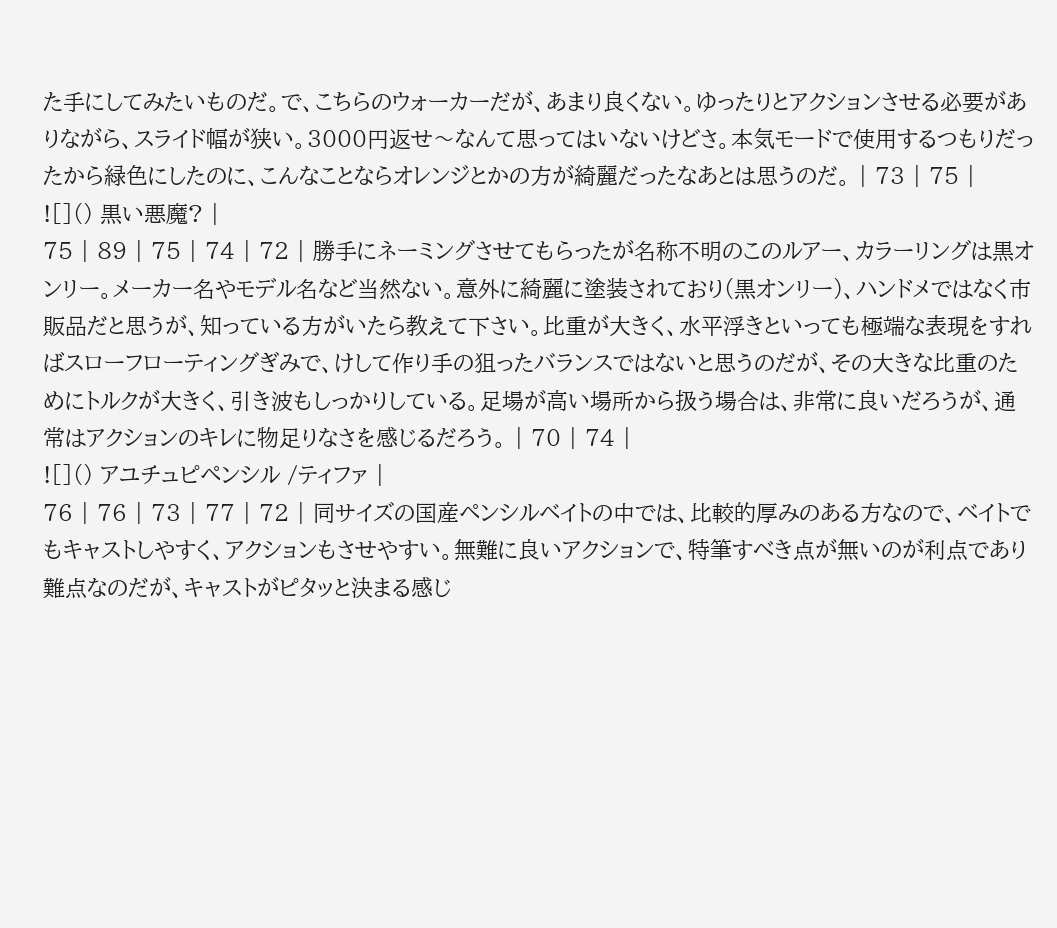た手にしてみたいものだ。で、こちらのウォーカーだが、あまり良くない。ゆったりとアクションさせる必要がありながら、スライド幅が狭い。3000円返せ〜なんて思ってはいないけどさ。本気モードで使用するつもりだったから緑色にしたのに、こんなことならオレンジとかの方が綺麗だったなあとは思うのだ。 | 73 | 75 |
![]() 黒い悪魔? |
75 | 89 | 75 | 74 | 72 | 勝手にネーミングさせてもらったが名称不明のこのルアー、カラーリングは黒オンリー。メーカー名やモデル名など当然ない。意外に綺麗に塗装されており(黒オンリー)、ハンドメではなく市販品だと思うが、知っている方がいたら教えて下さい。比重が大きく、水平浮きといっても極端な表現をすればスローフローティングぎみで、けして作り手の狙ったバランスではないと思うのだが、その大きな比重のためにトルクが大きく、引き波もしっかりしている。足場が高い場所から扱う場合は、非常に良いだろうが、通常はアクションのキレに物足りなさを感じるだろう。 | 70 | 74 |
![]() アユチュピペンシル /ティファ |
76 | 76 | 73 | 77 | 72 | 同サイズの国産ペンシルベイトの中では、比較的厚みのある方なので、ベイトでもキャストしやすく、アクションもさせやすい。無難に良いアクションで、特筆すべき点が無いのが利点であり難点なのだが、キャストがピタッと決まる感じ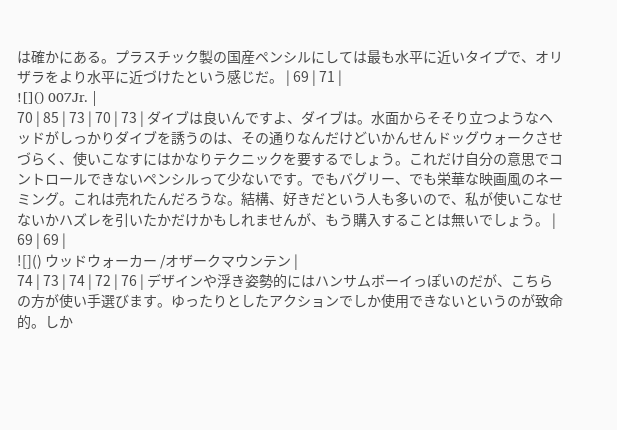は確かにある。プラスチック製の国産ペンシルにしては最も水平に近いタイプで、オリザラをより水平に近づけたという感じだ。 | 69 | 71 |
![]() 007Jr. |
70 | 85 | 73 | 70 | 73 | ダイブは良いんですよ、ダイブは。水面からそそり立つようなヘッドがしっかりダイブを誘うのは、その通りなんだけどいかんせんドッグウォークさせづらく、使いこなすにはかなりテクニックを要するでしょう。これだけ自分の意思でコントロールできないペンシルって少ないです。でもバグリー、でも栄華な映画風のネーミング。これは売れたんだろうな。結構、好きだという人も多いので、私が使いこなせないかハズレを引いたかだけかもしれませんが、もう購入することは無いでしょう。 | 69 | 69 |
![]() ウッドウォーカー /オザークマウンテン |
74 | 73 | 74 | 72 | 76 | デザインや浮き姿勢的にはハンサムボーイっぽいのだが、こちらの方が使い手選びます。ゆったりとしたアクションでしか使用できないというのが致命的。しか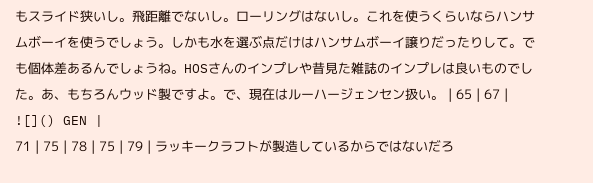もスライド狭いし。飛距離でないし。ローリングはないし。これを使うくらいならハンサムボーイを使うでしょう。しかも水を選ぶ点だけはハンサムボーイ譲りだったりして。でも個体差あるんでしょうね。HOSさんのインプレや昔見た雑誌のインプレは良いものでした。あ、もちろんウッド製ですよ。で、現在はルーハージェンセン扱い。 | 65 | 67 |
![]() GEN |
71 | 75 | 78 | 75 | 79 | ラッキークラフトが製造しているからではないだろ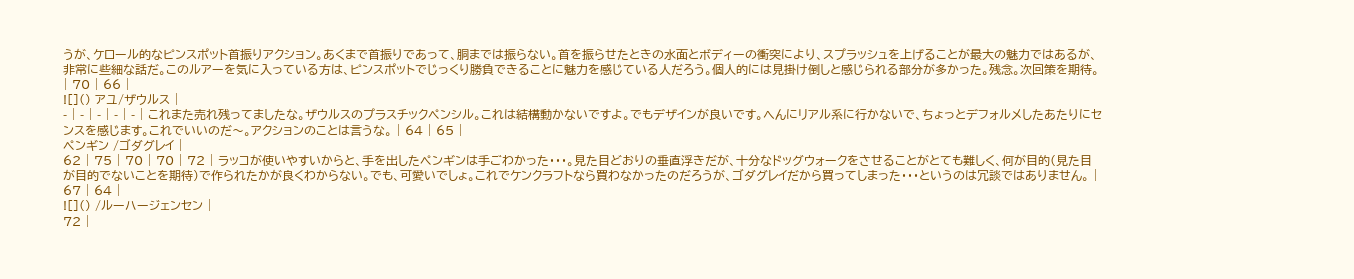うが、ケロール的なピンスポット首振りアクション。あくまで首振りであって、胴までは振らない。首を振らせたときの水面とボディーの衝突により、スプラッシュを上げることが最大の魅力ではあるが、非常に些細な話だ。このルアーを気に入っている方は、ピンスポットでじっくり勝負できることに魅力を感じている人だろう。個人的には見掛け倒しと感じられる部分が多かった。残念。次回策を期待。 | 70 | 66 |
![]() アユ/ザウルス |
- | - | - | - | - | これまた売れ残ってましたな。ザウルスのプラスチックペンシル。これは結構動かないですよ。でもデザインが良いです。へんにリアル系に行かないで、ちょっとデフォルメしたあたりにセンスを感じます。これでいいのだ〜。アクションのことは言うな。 | 64 | 65 |
ペンギン /ゴダグレイ |
62 | 75 | 70 | 70 | 72 | ラッコが使いやすいからと、手を出したペンギンは手ごわかった・・・。見た目どおりの垂直浮きだが、十分なドッグウォークをさせることがとても難しく、何が目的(見た目が目的でないことを期待)で作られたかが良くわからない。でも、可愛いでしょ。これでケンクラフトなら買わなかったのだろうが、ゴダグレイだから買ってしまった・・・というのは冗談ではありません。 | 67 | 64 |
![]() /ルーハージェンセン |
72 |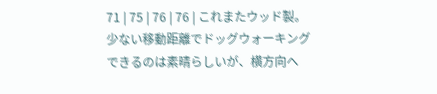71 | 75 | 76 | 76 | これまたウッド製。少ない移動距離でドッグウォーキングできるのは素晴らしいが、横方向へ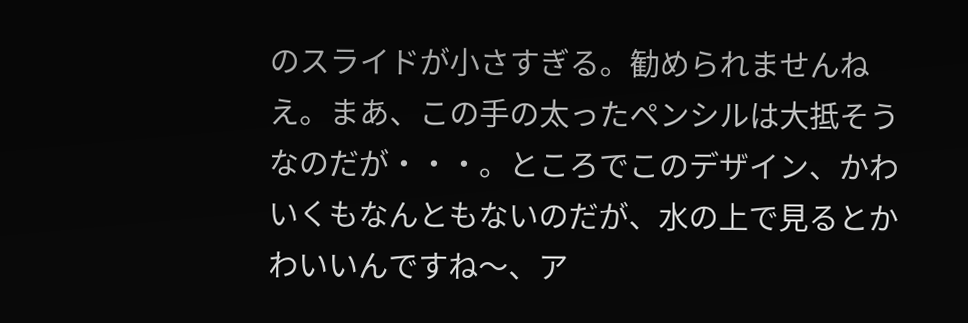のスライドが小さすぎる。勧められませんねえ。まあ、この手の太ったペンシルは大抵そうなのだが・・・。ところでこのデザイン、かわいくもなんともないのだが、水の上で見るとかわいいんですね〜、ア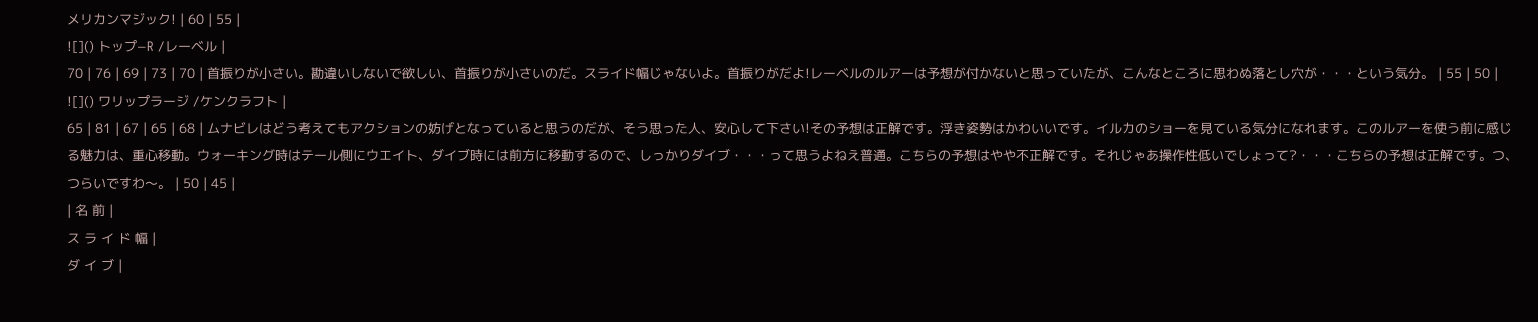メリカンマジック! | 60 | 55 |
![]() トップ−R /レーベル |
70 | 76 | 69 | 73 | 70 | 首振りが小さい。勘違いしないで欲しい、首振りが小さいのだ。スライド幅じゃないよ。首振りがだよ!レーベルのルアーは予想が付かないと思っていたが、こんなところに思わぬ落とし穴が・・・という気分。 | 55 | 50 |
![]() ワリップラージ /ケンクラフト |
65 | 81 | 67 | 65 | 68 | ムナビレはどう考えてもアクションの妨げとなっていると思うのだが、そう思った人、安心して下さい!その予想は正解です。浮き姿勢はかわいいです。イルカのショーを見ている気分になれます。このルアーを使う前に感じる魅力は、重心移動。ウォーキング時はテール側にウエイト、ダイブ時には前方に移動するので、しっかりダイブ・・・って思うよねえ普通。こちらの予想はやや不正解です。それじゃあ操作性低いでしょって?・・・こちらの予想は正解です。つ、つらいですわ〜。 | 50 | 45 |
| 名 前 |
ス ラ イ ド 幅 |
ダ イ ブ |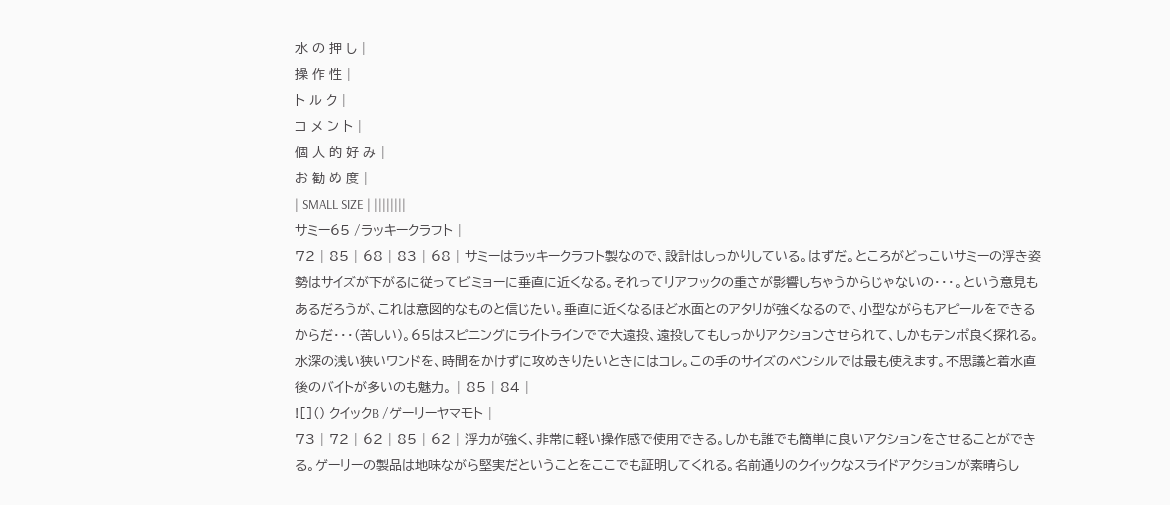水 の 押 し |
操 作 性 |
ト ル ク |
コ メ ン ト |
個 人 的 好 み |
お 勧 め 度 |
| SMALL SIZE | ||||||||
サミー65 /ラッキークラフト |
72 | 85 | 68 | 83 | 68 | サミーはラッキークラフト製なので、設計はしっかりしている。はずだ。ところがどっこいサミーの浮き姿勢はサイズが下がるに従ってビミョーに垂直に近くなる。それってリアフックの重さが影響しちゃうからじゃないの・・・。という意見もあるだろうが、これは意図的なものと信じたい。垂直に近くなるほど水面とのアタリが強くなるので、小型ながらもアピールをできるからだ・・・(苦しい)。65はスピニングにライトラインでで大遠投、遠投してもしっかりアクションさせられて、しかもテンポ良く探れる。水深の浅い狭いワンドを、時間をかけずに攻めきりたいときにはコレ。この手のサイズのペンシルでは最も使えます。不思議と着水直後のバイトが多いのも魅力。 | 85 | 84 |
![]() クイックB /ゲーリーヤマモト |
73 | 72 | 62 | 85 | 62 | 浮力が強く、非常に軽い操作感で使用できる。しかも誰でも簡単に良いアクションをさせることができる。ゲーリーの製品は地味ながら堅実だということをここでも証明してくれる。名前通りのクイックなスライドアクションが素晴らし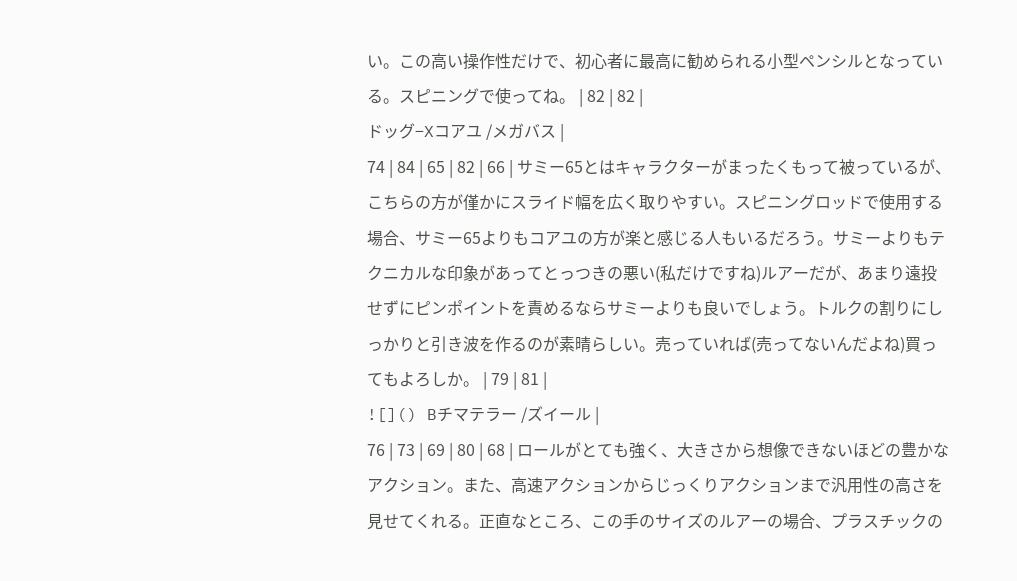い。この高い操作性だけで、初心者に最高に勧められる小型ペンシルとなっている。スピニングで使ってね。 | 82 | 82 |
ドッグ−Xコアユ /メガバス |
74 | 84 | 65 | 82 | 66 | サミー65とはキャラクターがまったくもって被っているが、こちらの方が僅かにスライド幅を広く取りやすい。スピニングロッドで使用する場合、サミー65よりもコアユの方が楽と感じる人もいるだろう。サミーよりもテクニカルな印象があってとっつきの悪い(私だけですね)ルアーだが、あまり遠投せずにピンポイントを責めるならサミーよりも良いでしょう。トルクの割りにしっかりと引き波を作るのが素晴らしい。売っていれば(売ってないんだよね)買ってもよろしか。 | 79 | 81 |
![]() Bチマテラー /ズイール |
76 | 73 | 69 | 80 | 68 | ロールがとても強く、大きさから想像できないほどの豊かなアクション。また、高速アクションからじっくりアクションまで汎用性の高さを見せてくれる。正直なところ、この手のサイズのルアーの場合、プラスチックの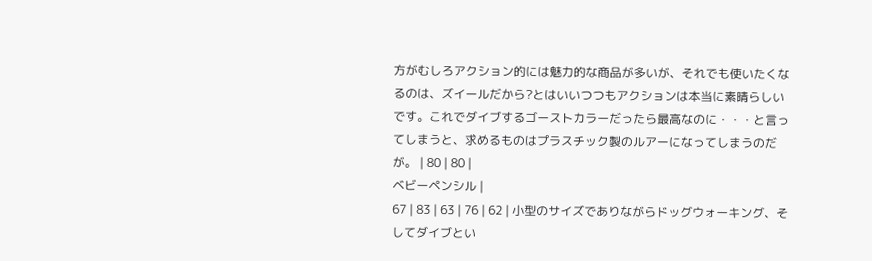方がむしろアクション的には魅力的な商品が多いが、それでも使いたくなるのは、ズイールだから?とはいいつつもアクションは本当に素晴らしいです。これでダイブするゴーストカラーだったら最高なのに・・・と言ってしまうと、求めるものはプラスチック製のルアーになってしまうのだが。 | 80 | 80 |
ベビーペンシル |
67 | 83 | 63 | 76 | 62 | 小型のサイズでありながらドッグウォーキング、そしてダイブとい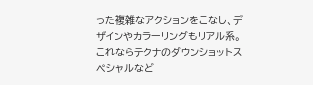った複雑なアクションをこなし、デザインやカラーリングもリアル系。これならテクナのダウンショットスペシャルなど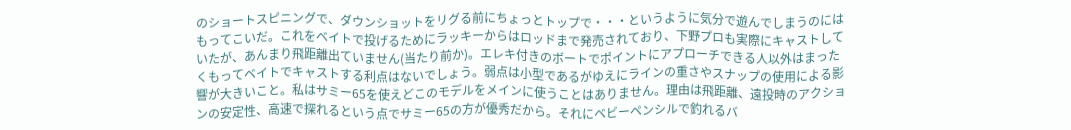のショートスピニングで、ダウンショットをリグる前にちょっとトップで・・・というように気分で遊んでしまうのにはもってこいだ。これをベイトで投げるためにラッキーからはロッドまで発売されており、下野プロも実際にキャストしていたが、あんまり飛距離出ていません(当たり前か)。エレキ付きのボートでポイントにアプローチできる人以外はまったくもってベイトでキャストする利点はないでしょう。弱点は小型であるがゆえにラインの重さやスナップの使用による影響が大きいこと。私はサミー65を使えどこのモデルをメインに使うことはありません。理由は飛距離、遠投時のアクションの安定性、高速で探れるという点でサミー65の方が優秀だから。それにベビーペンシルで釣れるバ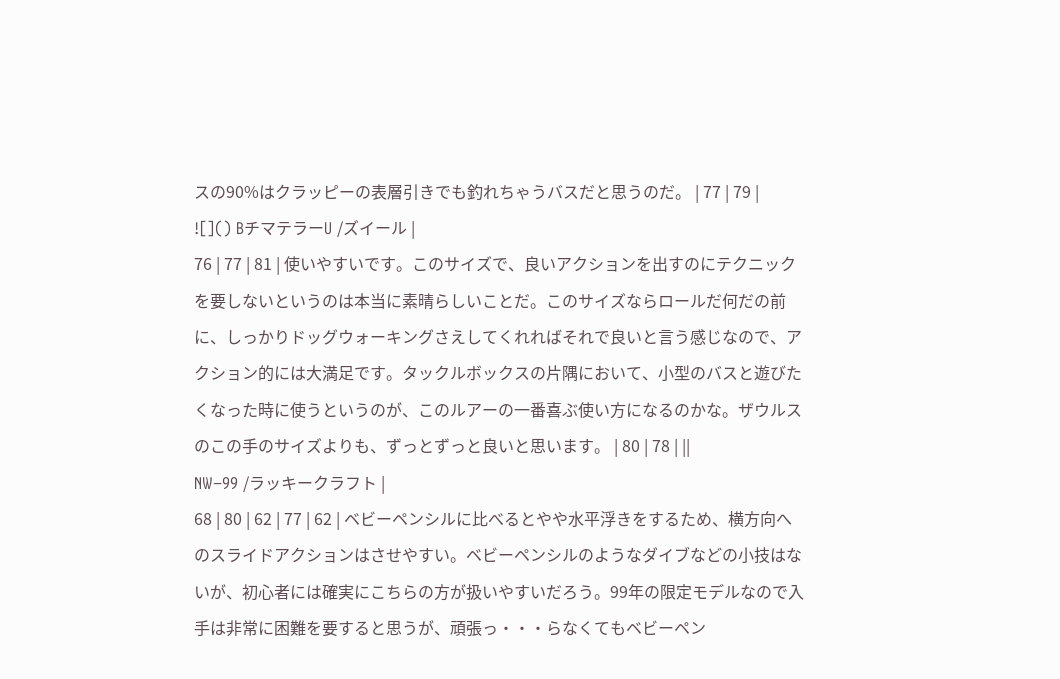スの90%はクラッピーの表層引きでも釣れちゃうバスだと思うのだ。 | 77 | 79 |
![]() BチマテラーU /ズイール |
76 | 77 | 81 | 使いやすいです。このサイズで、良いアクションを出すのにテクニックを要しないというのは本当に素晴らしいことだ。このサイズならロールだ何だの前に、しっかりドッグウォーキングさえしてくれればそれで良いと言う感じなので、アクション的には大満足です。タックルボックスの片隅において、小型のバスと遊びたくなった時に使うというのが、このルアーの一番喜ぶ使い方になるのかな。ザウルスのこの手のサイズよりも、ずっとずっと良いと思います。 | 80 | 78 | ||
NW−99 /ラッキークラフト |
68 | 80 | 62 | 77 | 62 | ベビーペンシルに比べるとやや水平浮きをするため、横方向へのスライドアクションはさせやすい。ベビーペンシルのようなダイブなどの小技はないが、初心者には確実にこちらの方が扱いやすいだろう。99年の限定モデルなので入手は非常に困難を要すると思うが、頑張っ・・・らなくてもベビーペン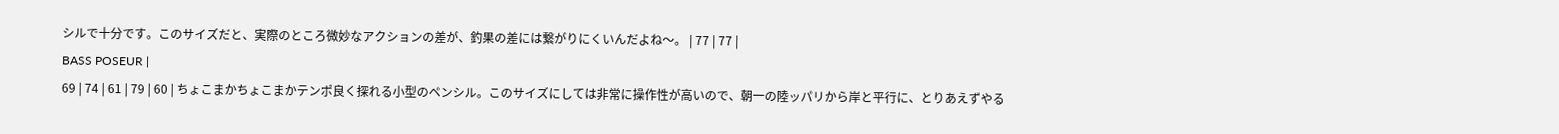シルで十分です。このサイズだと、実際のところ微妙なアクションの差が、釣果の差には繋がりにくいんだよね〜。 | 77 | 77 |
BASS POSEUR |
69 | 74 | 61 | 79 | 60 | ちょこまかちょこまかテンポ良く探れる小型のペンシル。このサイズにしては非常に操作性が高いので、朝一の陸ッパリから岸と平行に、とりあえずやる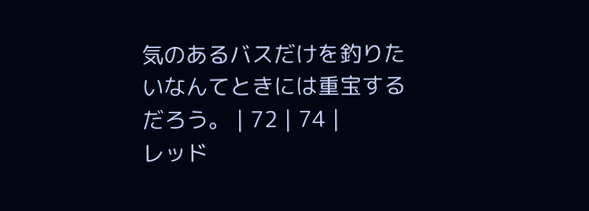気のあるバスだけを釣りたいなんてときには重宝するだろう。 | 72 | 74 |
レッド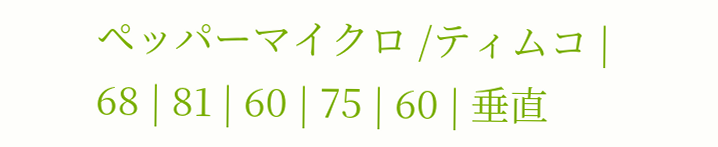ペッパーマイクロ /ティムコ |
68 | 81 | 60 | 75 | 60 | 垂直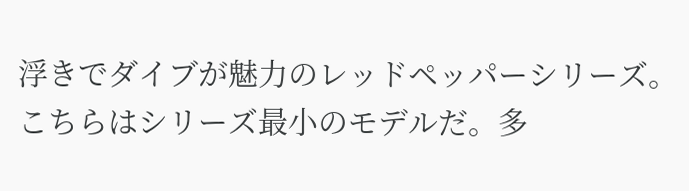浮きでダイブが魅力のレッドペッパーシリーズ。こちらはシリーズ最小のモデルだ。多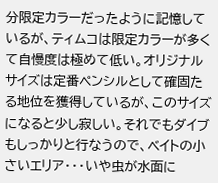分限定カラーだったように記憶しているが、ティムコは限定カラーが多くて自慢度は極めて低い。オリジナルサイズは定番ペンシルとして確固たる地位を獲得しているが、このサイズになると少し寂しい。それでもダイブもしっかりと行なうので、ベイトの小さいエリア・・・いや虫が水面に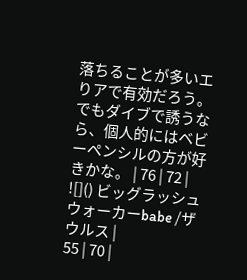落ちることが多いエりアで有効だろう。でもダイブで誘うなら、個人的にはベビーペンシルの方が好きかな。 | 76 | 72 |
![]() ビッグラッシュウォーカーbabe /ザウルス |
55 | 70 |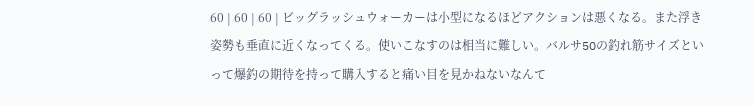60 | 60 | 60 | ビッグラッシュウォーカーは小型になるほどアクションは悪くなる。また浮き姿勢も垂直に近くなってくる。使いこなすのは相当に難しい。バルサ5Oの釣れ筋サイズといって爆釣の期待を持って購入すると痛い目を見かねないなんて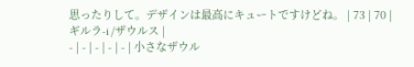思ったりして。デザインは最高にキュートですけどね。 | 73 | 70 |
ギルラ-i /ザウルス |
- | - | - | - | - | 小さなザウル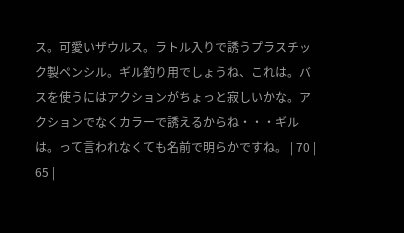ス。可愛いザウルス。ラトル入りで誘うプラスチック製ペンシル。ギル釣り用でしょうね、これは。バスを使うにはアクションがちょっと寂しいかな。アクションでなくカラーで誘えるからね・・・ギルは。って言われなくても名前で明らかですね。 | 70 | 65 |